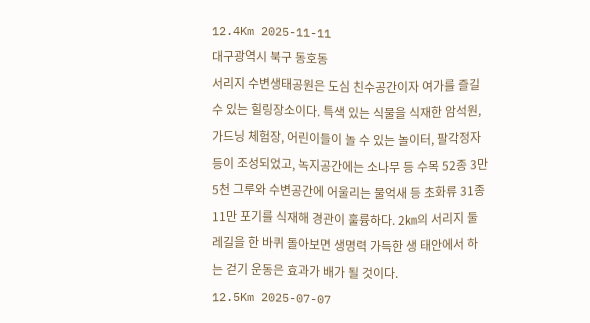12.4Km 2025-11-11
대구광역시 북구 동호동
서리지 수변생태공원은 도심 친수공간이자 여가를 즐길 수 있는 힐링장소이다. 특색 있는 식물을 식재한 암석원, 가드닝 체험장, 어린이들이 놀 수 있는 놀이터, 팔각정자 등이 조성되었고, 녹지공간에는 소나무 등 수목 52종 3만 5천 그루와 수변공간에 어울리는 물억새 등 초화류 31종 11만 포기를 식재해 경관이 훌륭하다. 2㎞의 서리지 둘레길을 한 바퀴 돌아보면 생명력 가득한 생 태안에서 하는 걷기 운동은 효과가 배가 될 것이다.
12.5Km 2025-07-07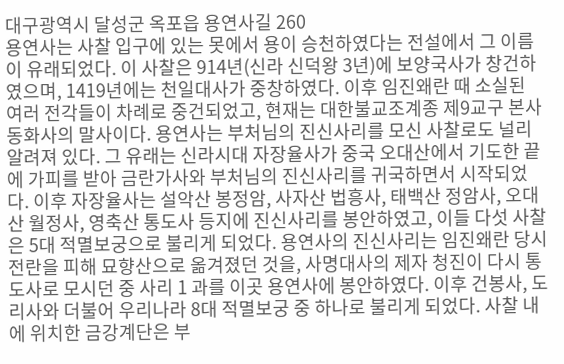대구광역시 달성군 옥포읍 용연사길 260
용연사는 사찰 입구에 있는 못에서 용이 승천하였다는 전설에서 그 이름이 유래되었다. 이 사찰은 914년(신라 신덕왕 3년)에 보양국사가 창건하였으며, 1419년에는 천일대사가 중창하였다. 이후 임진왜란 때 소실된 여러 전각들이 차례로 중건되었고, 현재는 대한불교조계종 제9교구 본사 동화사의 말사이다. 용연사는 부처님의 진신사리를 모신 사찰로도 널리 알려져 있다. 그 유래는 신라시대 자장율사가 중국 오대산에서 기도한 끝에 가피를 받아 금란가사와 부처님의 진신사리를 귀국하면서 시작되었다. 이후 자장율사는 설악산 봉정암, 사자산 법흥사, 태백산 정암사, 오대산 월정사, 영축산 통도사 등지에 진신사리를 봉안하였고, 이들 다섯 사찰은 5대 적멸보궁으로 불리게 되었다. 용연사의 진신사리는 임진왜란 당시 전란을 피해 묘향산으로 옮겨졌던 것을, 사명대사의 제자 청진이 다시 통도사로 모시던 중 사리 1 과를 이곳 용연사에 봉안하였다. 이후 건봉사, 도리사와 더불어 우리나라 8대 적멸보궁 중 하나로 불리게 되었다. 사찰 내에 위치한 금강계단은 부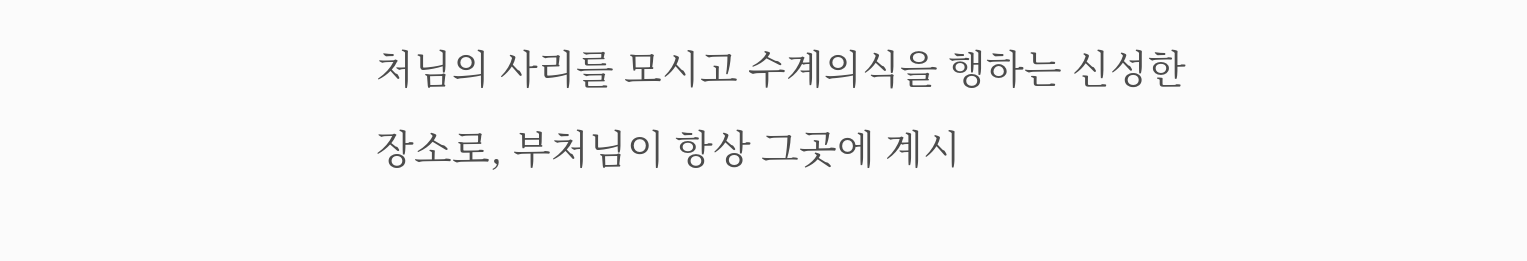처님의 사리를 모시고 수계의식을 행하는 신성한 장소로, 부처님이 항상 그곳에 계시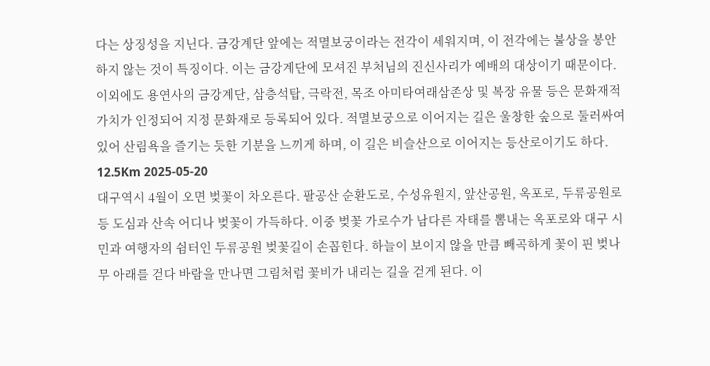다는 상징성을 지닌다. 금강계단 앞에는 적멸보궁이라는 전각이 세워지며, 이 전각에는 불상을 봉안하지 않는 것이 특징이다. 이는 금강계단에 모셔진 부처님의 진신사리가 예배의 대상이기 때문이다. 이외에도 용연사의 금강계단, 삼층석탑, 극락전, 목조 아미타여래삼존상 및 복장 유물 등은 문화재적 가치가 인정되어 지정 문화재로 등록되어 있다. 적멸보궁으로 이어지는 길은 울창한 숲으로 둘러싸여 있어 산림욕을 즐기는 듯한 기분을 느끼게 하며, 이 길은 비슬산으로 이어지는 등산로이기도 하다.
12.5Km 2025-05-20
대구역시 4월이 오면 벚꽃이 차오른다. 팔공산 순환도로, 수성유원지, 앞산공원, 옥포로, 두류공원로 등 도심과 산속 어디나 벚꽃이 가득하다. 이중 벚꽃 가로수가 남다른 자태를 뽐내는 옥포로와 대구 시민과 여행자의 쉼터인 두류공원 벚꽃길이 손꼽힌다. 하늘이 보이지 않을 만큼 빼곡하게 꽃이 핀 벚나무 아래를 걷다 바람을 만나면 그림처럼 꽃비가 내리는 길을 걷게 된다. 이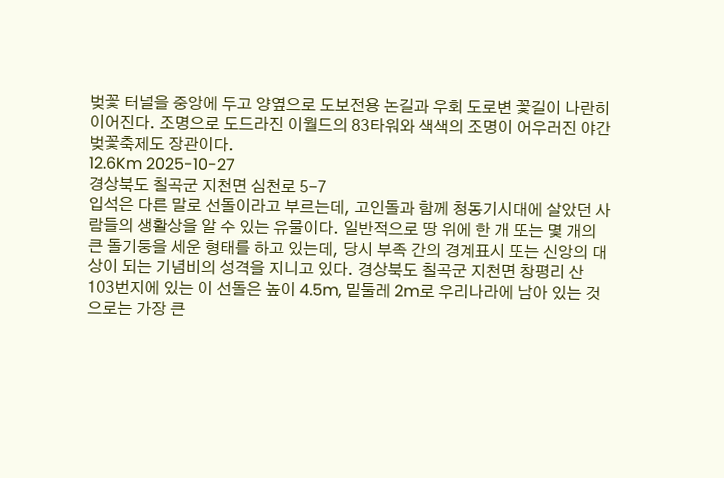벚꽃 터널을 중앙에 두고 양옆으로 도보전용 논길과 우회 도로변 꽃길이 나란히 이어진다. 조명으로 도드라진 이월드의 83타워와 색색의 조명이 어우러진 야간벚꽃축제도 장관이다.
12.6Km 2025-10-27
경상북도 칠곡군 지천면 심천로 5-7
입석은 다른 말로 선돌이라고 부르는데, 고인돌과 함께 청동기시대에 살았던 사람들의 생활상을 알 수 있는 유물이다. 일반적으로 땅 위에 한 개 또는 몇 개의 큰 돌기둥을 세운 형태를 하고 있는데, 당시 부족 간의 경계표시 또는 신앙의 대상이 되는 기념비의 성격을 지니고 있다. 경상북도 칠곡군 지천면 창평리 산 103번지에 있는 이 선돌은 높이 4.5m, 밑둘레 2m로 우리나라에 남아 있는 것으로는 가장 큰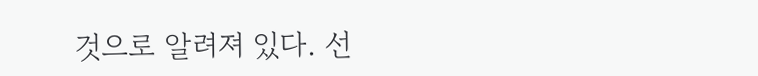것으로 알려져 있다. 선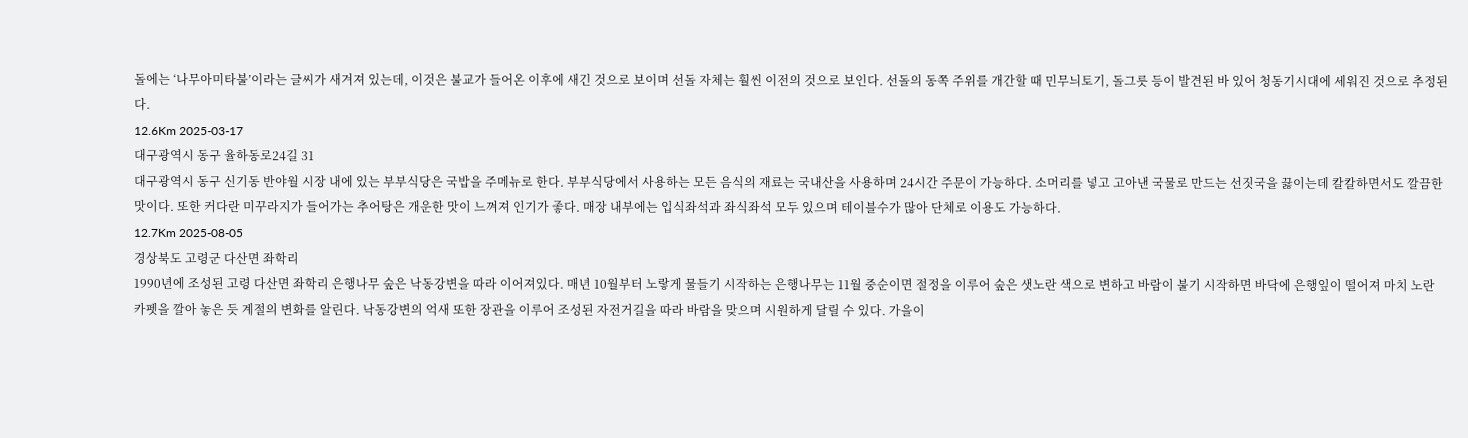돌에는 ‘나무아미타불’이라는 글씨가 새겨져 있는데, 이것은 불교가 들어온 이후에 새긴 것으로 보이며 선돌 자체는 훨씬 이전의 것으로 보인다. 선돌의 동쪽 주위를 개간할 때 민무늬토기, 돌그릇 등이 발견된 바 있어 청동기시대에 세워진 것으로 추정된다.
12.6Km 2025-03-17
대구광역시 동구 율하동로24길 31
대구광역시 동구 신기동 반야월 시장 내에 있는 부부식당은 국밥을 주메뉴로 한다. 부부식당에서 사용하는 모든 음식의 재료는 국내산을 사용하며 24시간 주문이 가능하다. 소머리를 넣고 고아낸 국물로 만드는 선짓국을 끓이는데 칼칼하면서도 깔끔한 맛이다. 또한 커다란 미꾸라지가 들어가는 추어탕은 개운한 맛이 느껴져 인기가 좋다. 매장 내부에는 입식좌석과 좌식좌석 모두 있으며 테이블수가 많아 단체로 이용도 가능하다.
12.7Km 2025-08-05
경상북도 고령군 다산면 좌학리
1990년에 조성된 고령 다산면 좌학리 은행나무 숲은 낙동강변을 따라 이어져있다. 매년 10월부터 노랗게 물들기 시작하는 은행나무는 11월 중순이면 절정을 이루어 숲은 샛노란 색으로 변하고 바람이 불기 시작하면 바닥에 은행잎이 떨어져 마치 노란 카펫을 깔아 놓은 듯 계절의 변화를 알린다. 낙동강변의 억새 또한 장관을 이루어 조성된 자전거길을 따라 바람을 맞으며 시원하게 달릴 수 있다. 가을이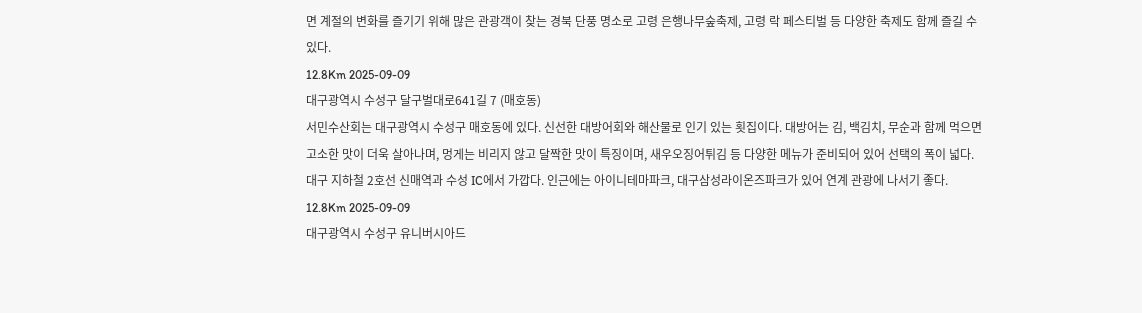면 계절의 변화를 즐기기 위해 많은 관광객이 찾는 경북 단풍 명소로 고령 은행나무숲축제, 고령 락 페스티벌 등 다양한 축제도 함께 즐길 수 있다.
12.8Km 2025-09-09
대구광역시 수성구 달구벌대로641길 7 (매호동)
서민수산회는 대구광역시 수성구 매호동에 있다. 신선한 대방어회와 해산물로 인기 있는 횟집이다. 대방어는 김, 백김치, 무순과 함께 먹으면 고소한 맛이 더욱 살아나며, 멍게는 비리지 않고 달짝한 맛이 특징이며, 새우오징어튀김 등 다양한 메뉴가 준비되어 있어 선택의 폭이 넓다. 대구 지하철 2호선 신매역과 수성 IC에서 가깝다. 인근에는 아이니테마파크, 대구삼성라이온즈파크가 있어 연계 관광에 나서기 좋다.
12.8Km 2025-09-09
대구광역시 수성구 유니버시아드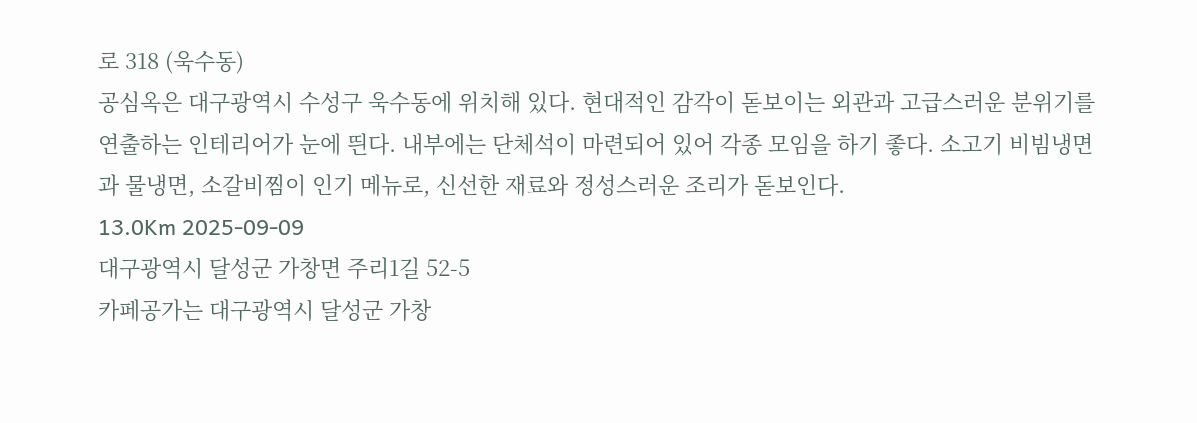로 318 (욱수동)
공심옥은 대구광역시 수성구 욱수동에 위치해 있다. 현대적인 감각이 돋보이는 외관과 고급스러운 분위기를 연출하는 인테리어가 눈에 띈다. 내부에는 단체석이 마련되어 있어 각종 모임을 하기 좋다. 소고기 비빔냉면과 물냉면, 소갈비찜이 인기 메뉴로, 신선한 재료와 정성스러운 조리가 돋보인다.
13.0Km 2025-09-09
대구광역시 달성군 가창면 주리1길 52-5
카페공가는 대구광역시 달성군 가창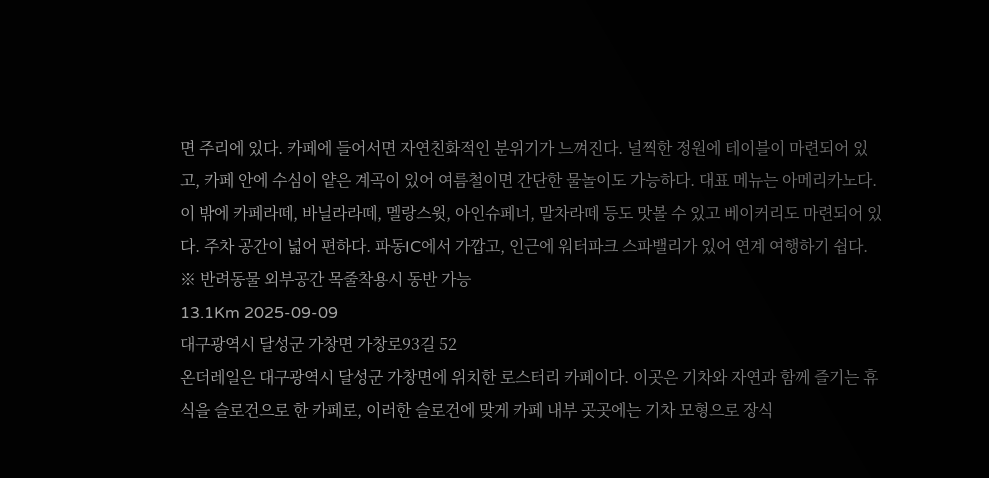면 주리에 있다. 카페에 들어서면 자연친화적인 분위기가 느껴진다. 널찍한 정원에 테이블이 마련되어 있고, 카페 안에 수심이 얕은 계곡이 있어 여름철이면 간단한 물놀이도 가능하다. 대표 메뉴는 아메리카노다. 이 밖에 카페라떼, 바닐라라떼, 멜랑스윗, 아인슈페너, 말차라떼 등도 맛볼 수 있고 베이커리도 마련되어 있다. 주차 공간이 넓어 편하다. 파동IC에서 가깝고, 인근에 워터파크 스파밸리가 있어 연계 여행하기 쉽다. ※ 반려동물 외부공간 목줄착용시 동반 가능
13.1Km 2025-09-09
대구광역시 달성군 가창면 가창로93길 52
온더레일은 대구광역시 달성군 가창면에 위치한 로스터리 카페이다. 이곳은 기차와 자연과 함께 즐기는 휴식을 슬로건으로 한 카페로, 이러한 슬로건에 맞게 카페 내부 곳곳에는 기차 모형으로 장식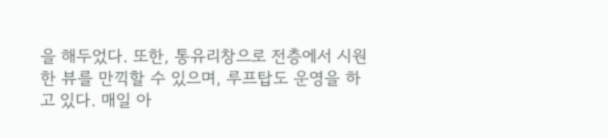을 해두었다. 또한, 통유리창으로 전층에서 시원한 뷰를 만끽할 수 있으며, 루프탑도 운영을 하고 있다. 매일 아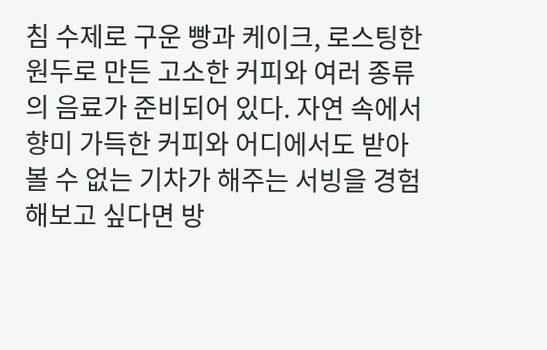침 수제로 구운 빵과 케이크, 로스팅한 원두로 만든 고소한 커피와 여러 종류의 음료가 준비되어 있다. 자연 속에서 향미 가득한 커피와 어디에서도 받아볼 수 없는 기차가 해주는 서빙을 경험해보고 싶다면 방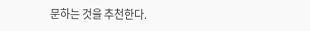문하는 것을 추천한다.